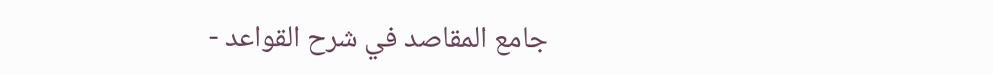جامع المقاصد في شرح القواعد -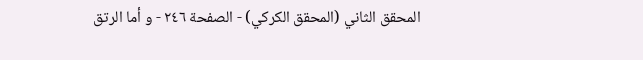المحقق الثاني (المحقق الكركي) - الصفحة ٢٤٦ - و أما الرتق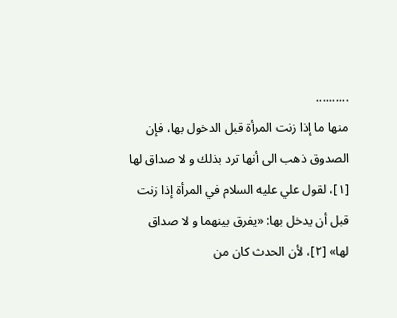..........
منها ما إذا زنت المرأة قبل الدخول بها، فإن الصدوق ذهب الى أنها ترد بذلك و لا صداق لها [١]، لقول علي عليه السلام في المرأة إذا زنت قبل أن يدخل بها: «يفرق بينهما و لا صداق لها» [٢]، لأن الحدث كان من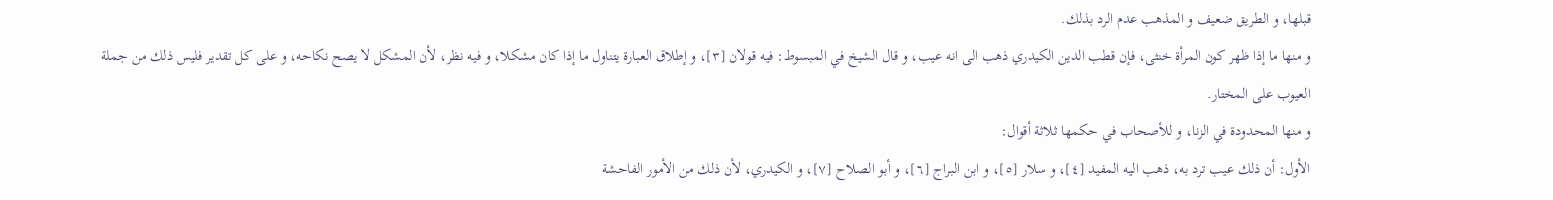قبلها، و الطريق ضعيف و المذهب عدم الرد بذلك.
و منها ما إذا ظهر كون المرأة خنثى، فإن قطب الدين الكيدري ذهب الى انه عيب، و قال الشيخ في المبسوط: فيه قولان [٣]، و إطلاق العبارة يتناول ما إذا كان مشكلا، و فيه نظر، لأن المشكل لا يصح نكاحه، و على كل تقدير فليس ذلك من جملة العيوب على المختار.
و منها المحدودة في الزنا، و للأصحاب في حكمها ثلاثة أقوال:
الأول: أن ذلك عيب ترد به، ذهب اليه المفيد [٤]، و سلار [٥]، و ابن البراج [٦]، و أبو الصلاح [٧]، و الكيدري، لأن ذلك من الأمور الفاحشة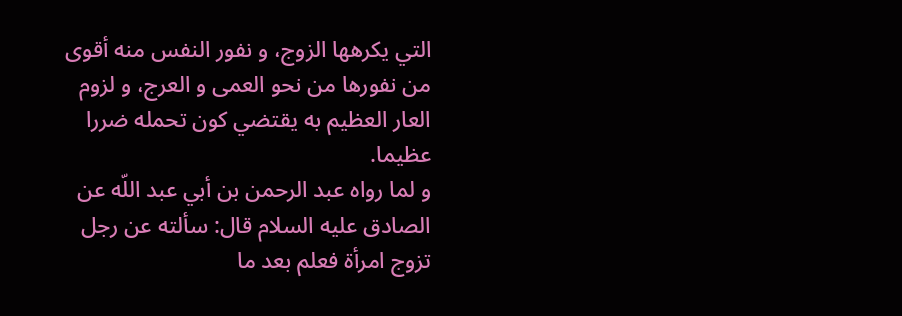التي يكرهها الزوج، و نفور النفس منه أقوى من نفورها من نحو العمى و العرج، و لزوم العار العظيم به يقتضي كون تحمله ضررا عظيما.
و لما رواه عبد الرحمن بن أبي عبد اللّه عن الصادق عليه السلام قال: سألته عن رجل تزوج امرأة فعلم بعد ما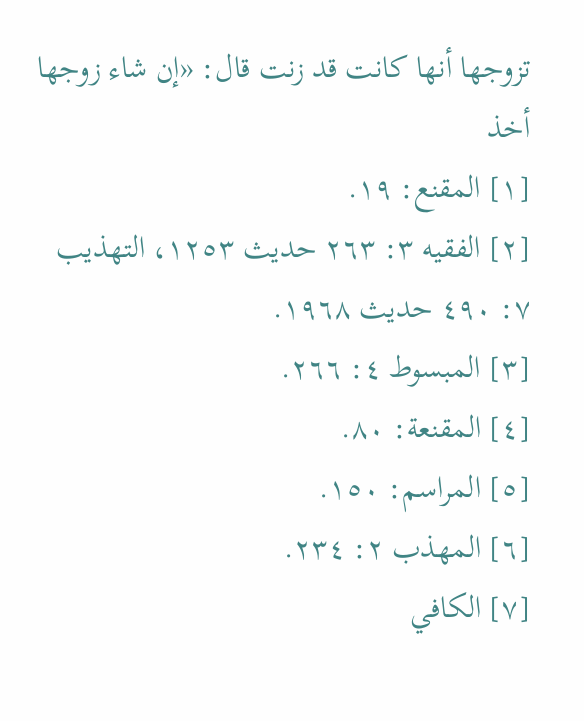تزوجها أنها كانت قد زنت قال: «إن شاء زوجها أخذ
[١] المقنع: ١٩.
[٢] الفقيه ٣: ٢٦٣ حديث ١٢٥٣، التهذيب ٧: ٤٩٠ حديث ١٩٦٨.
[٣] المبسوط ٤: ٢٦٦.
[٤] المقنعة: ٨٠.
[٥] المراسم: ١٥٠.
[٦] المهذب ٢: ٢٣٤.
[٧] الكافي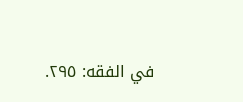في الفقه: ٢٩٥.